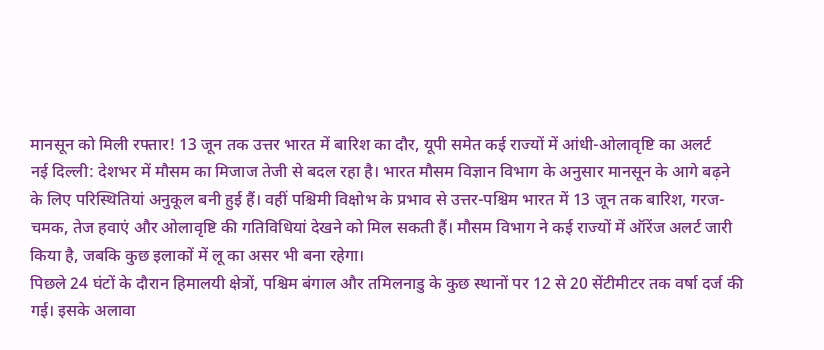मानसून को मिली रफ्तार! 13 जून तक उत्तर भारत में बारिश का दौर, यूपी समेत कई राज्यों में आंधी-ओलावृष्टि का अलर्ट
नई दिल्ली: देशभर में मौसम का मिजाज तेजी से बदल रहा है। भारत मौसम विज्ञान विभाग के अनुसार मानसून के आगे बढ़ने के लिए परिस्थितियां अनुकूल बनी हुई हैं। वहीं पश्चिमी विक्षोभ के प्रभाव से उत्तर-पश्चिम भारत में 13 जून तक बारिश, गरज-चमक, तेज हवाएं और ओलावृष्टि की गतिविधियां देखने को मिल सकती हैं। मौसम विभाग ने कई राज्यों में ऑरेंज अलर्ट जारी किया है, जबकि कुछ इलाकों में लू का असर भी बना रहेगा।
पिछले 24 घंटों के दौरान हिमालयी क्षेत्रों, पश्चिम बंगाल और तमिलनाडु के कुछ स्थानों पर 12 से 20 सेंटीमीटर तक वर्षा दर्ज की गई। इसके अलावा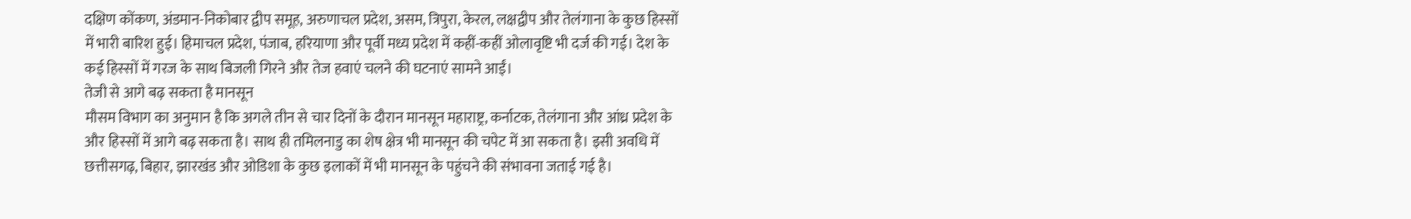दक्षिण कोंकण, अंडमान-निकोबार द्वीप समूह, अरुणाचल प्रदेश, असम, त्रिपुरा, केरल, लक्षद्वीप और तेलंगाना के कुछ हिस्सों में भारी बारिश हुई। हिमाचल प्रदेश, पंजाब, हरियाणा और पूर्वी मध्य प्रदेश में कहीं-कहीं ओलावृष्टि भी दर्ज की गई। देश के कई हिस्सों में गरज के साथ बिजली गिरने और तेज हवाएं चलने की घटनाएं सामने आईं।
तेजी से आगे बढ़ सकता है मानसून
मौसम विभाग का अनुमान है कि अगले तीन से चार दिनों के दौरान मानसून महाराष्ट्र, कर्नाटक, तेलंगाना और आंध्र प्रदेश के और हिस्सों में आगे बढ़ सकता है। साथ ही तमिलनाडु का शेष क्षेत्र भी मानसून की चपेट में आ सकता है। इसी अवधि में छत्तीसगढ़, बिहार, झारखंड और ओडिशा के कुछ इलाकों में भी मानसून के पहुंचने की संभावना जताई गई है।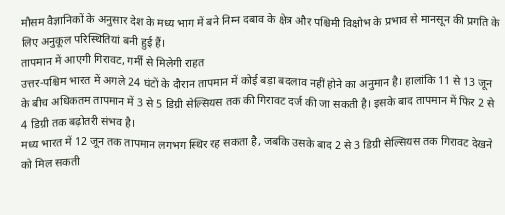मौसम वैज्ञानिकों के अनुसार देश के मध्य भाग में बने निम्न दबाव के क्षेत्र और पश्चिमी विक्षोभ के प्रभाव से मानसून की प्रगति के लिए अनुकूल परिस्थितियां बनी हुई हैं।
तापमान में आएगी गिरावट, गर्मी से मिलेगी राहत
उत्तर-पश्चिम भारत में अगले 24 घंटों के दौरान तापमान में कोई बड़ा बदलाव नहीं होने का अनुमान है। हालांकि 11 से 13 जून के बीच अधिकतम तापमान में 3 से 5 डिग्री सेल्सियस तक की गिरावट दर्ज की जा सकती है। इसके बाद तापमान में फिर 2 से 4 डिग्री तक बढ़ोतरी संभव है।
मध्य भारत में 12 जून तक तापमान लगभग स्थिर रह सकता है, जबकि उसके बाद 2 से 3 डिग्री सेल्सियस तक गिरावट देखने को मिल सकती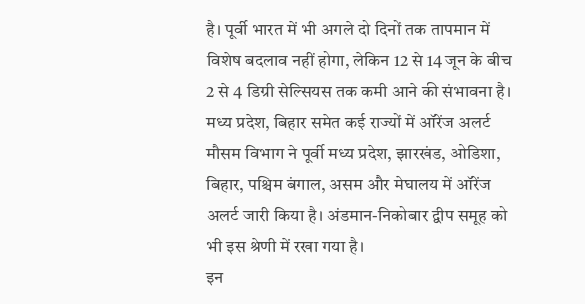है। पूर्वी भारत में भी अगले दो दिनों तक तापमान में विशेष बदलाव नहीं होगा, लेकिन 12 से 14 जून के बीच 2 से 4 डिग्री सेल्सियस तक कमी आने की संभावना है।
मध्य प्रदेश, बिहार समेत कई राज्यों में ऑरेंज अलर्ट
मौसम विभाग ने पूर्वी मध्य प्रदेश, झारखंड, ओडिशा, बिहार, पश्चिम बंगाल, असम और मेघालय में ऑरेंज अलर्ट जारी किया है। अंडमान-निकोबार द्वीप समूह को भी इस श्रेणी में रखा गया है।
इन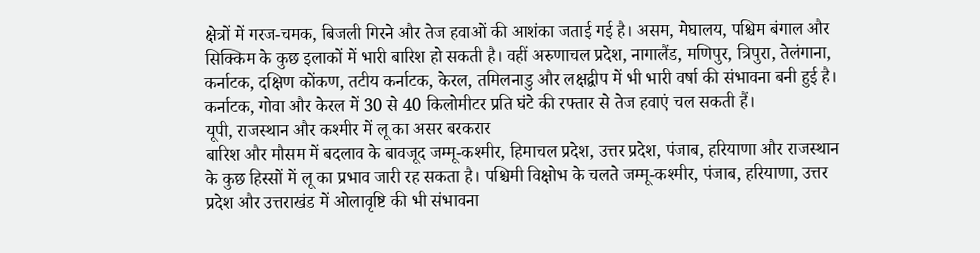क्षेत्रों में गरज-चमक, बिजली गिरने और तेज हवाओं की आशंका जताई गई है। असम, मेघालय, पश्चिम बंगाल और सिक्किम के कुछ इलाकों में भारी बारिश हो सकती है। वहीं अरुणाचल प्रदेश, नागालैंड, मणिपुर, त्रिपुरा, तेलंगाना, कर्नाटक, दक्षिण कोंकण, तटीय कर्नाटक, केरल, तमिलनाडु और लक्षद्वीप में भी भारी वर्षा की संभावना बनी हुई है।
कर्नाटक, गोवा और केरल में 30 से 40 किलोमीटर प्रति घंटे की रफ्तार से तेज हवाएं चल सकती हैं।
यूपी, राजस्थान और कश्मीर में लू का असर बरकरार
बारिश और मौसम में बदलाव के बावजूद जम्मू-कश्मीर, हिमाचल प्रदेश, उत्तर प्रदेश, पंजाब, हरियाणा और राजस्थान के कुछ हिस्सों में लू का प्रभाव जारी रह सकता है। पश्चिमी विक्षोभ के चलते जम्मू-कश्मीर, पंजाब, हरियाणा, उत्तर प्रदेश और उत्तराखंड में ओलावृष्टि की भी संभावना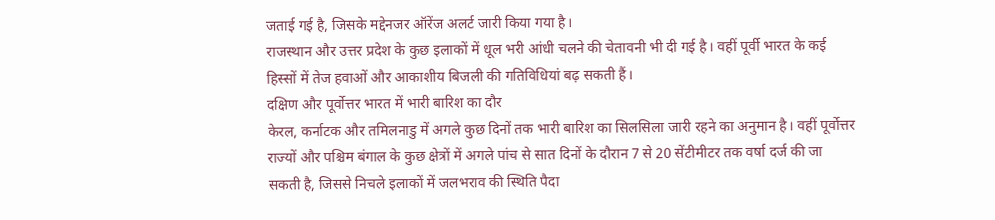जताई गई है, जिसके मद्देनजर ऑरेंज अलर्ट जारी किया गया है।
राजस्थान और उत्तर प्रदेश के कुछ इलाकों में धूल भरी आंधी चलने की चेतावनी भी दी गई है। वहीं पूर्वी भारत के कई हिस्सों में तेज हवाओं और आकाशीय बिजली की गतिविधियां बढ़ सकती हैं।
दक्षिण और पूर्वोत्तर भारत में भारी बारिश का दौर
केरल, कर्नाटक और तमिलनाडु में अगले कुछ दिनों तक भारी बारिश का सिलसिला जारी रहने का अनुमान है। वहीं पूर्वोत्तर राज्यों और पश्चिम बंगाल के कुछ क्षेत्रों में अगले पांच से सात दिनों के दौरान 7 से 20 सेंटीमीटर तक वर्षा दर्ज की जा सकती है, जिससे निचले इलाकों में जलभराव की स्थिति पैदा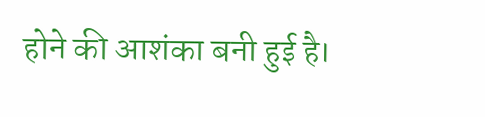होने की आशंका बनी हुई है।